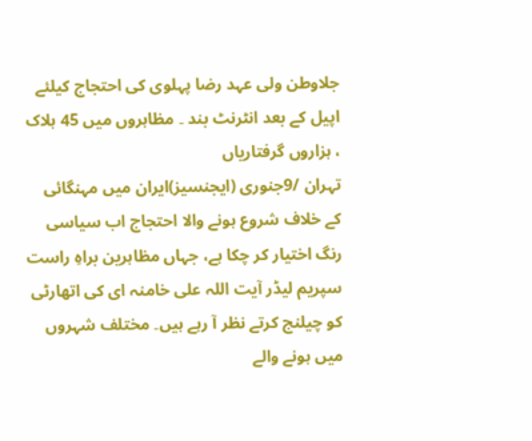جلاوطن ولی عہد رضا پہلوی کی احتجاج کیلئے اپیل کے بعد انٹرنٹ بند ۔ مظاہروں میں 45 ہلاک ، ہزاروں گرفتاریاں
تہران /9جنوری (ایجنسیز)ایران میں مہنگائی کے خلاف شروع ہونے والا احتجاج اب سیاسی رنگ اختیار کر چکا ہے، جہاں مظاہرین براہِ راست سپریم لیڈر آیت اللہ علی خامنہ ای کی اتھارٹی کو چیلنج کرتے نظر آ رہے ہیں۔ مختلف شہروں میں ہونے والے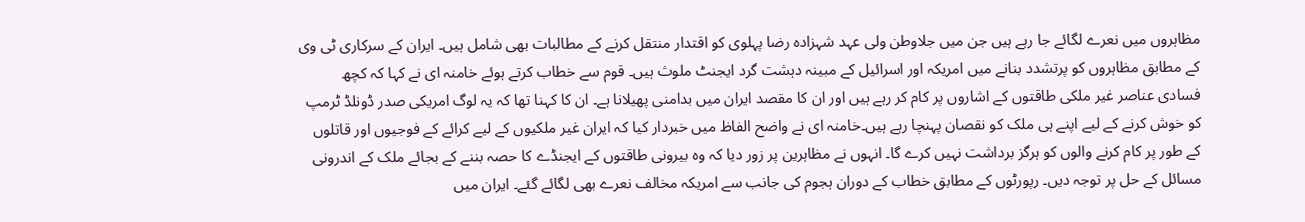مظاہروں میں نعرے لگائے جا رہے ہیں جن میں جلاوطن ولی عہد شہزادہ رضا پہلوی کو اقتدار منتقل کرنے کے مطالبات بھی شامل ہیں۔ ایران کے سرکاری ٹی وی کے مطابق مظاہروں کو پرتشدد بنانے میں امریکہ اور اسرائیل کے مبینہ دہشت گرد ایجنٹ ملوث ہیں۔ قوم سے خطاب کرتے ہوئے خامنہ ای نے کہا کہ کچھ فسادی عناصر غیر ملکی طاقتوں کے اشاروں پر کام کر رہے ہیں اور ان کا مقصد ایران میں بدامنی پھیلانا ہے۔ ان کا کہنا تھا کہ یہ لوگ امریکی صدر ڈونلڈ ٹرمپ کو خوش کرنے کے لیے اپنے ہی ملک کو نقصان پہنچا رہے ہیں۔خامنہ ای نے واضح الفاظ میں خبردار کیا کہ ایران غیر ملکیوں کے لیے کرائے کے فوجیوں اور قاتلوں کے طور پر کام کرنے والوں کو ہرگز برداشت نہیں کرے گا۔ انہوں نے مظاہرین پر زور دیا کہ وہ بیرونی طاقتوں کے ایجنڈے کا حصہ بننے کے بجائے ملک کے اندرونی مسائل کے حل پر توجہ دیں۔ رپورٹوں کے مطابق خطاب کے دوران ہجوم کی جانب سے امریکہ مخالف نعرے بھی لگائے گئے۔ ایران میں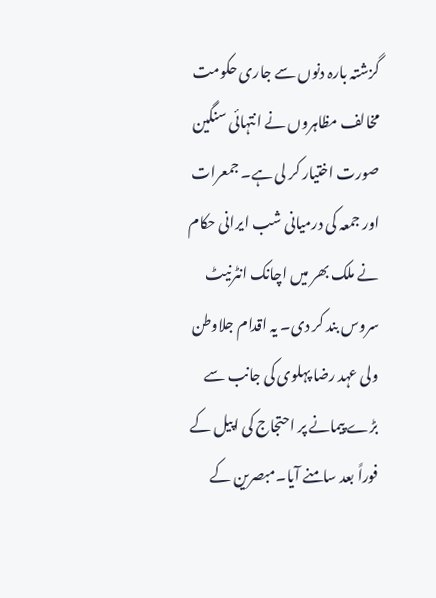گزشتہ بارہ دنوں سے جاری حکومت مخالف مظاہروں نے انتہائی سنگین صورت اختیار کر لی ہے۔ جمعرات اور جمعہ کی درمیانی شب ایرانی حکام نے ملک بھر میں اچانک انٹرنیٹ سروس بند کر دی۔ یہ اقدام جلاوطن ولی عہد رضا پہلوی کی جانب سے بڑے پیمانے پر احتجاج کی اپیل کے فوراً بعد سامنے آیا۔مبصرین کے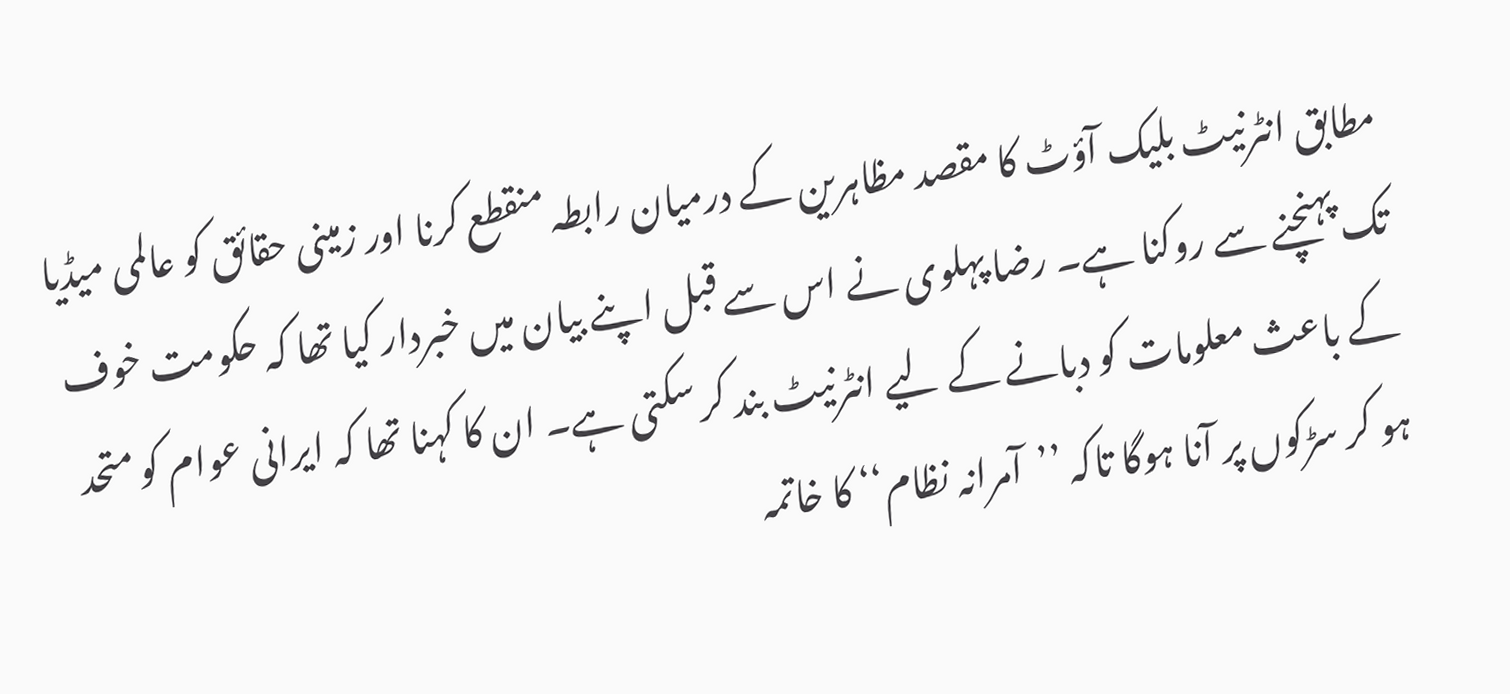مطابق انٹرنیٹ بلیک آؤٹ کا مقصد مظاہرین کے درمیان رابطہ منقطع کرنا اور زمینی حقائق کو عالمی میڈیا تک پہنچنے سے روکنا ہے۔ رضا پہلوی نے اس سے قبل اپنے بیان میں خبردار کیا تھا کہ حکومت خوف کے باعث معلومات کو دبانے کے لیے انٹرنیٹ بند کر سکتی ہے۔ ان کا کہنا تھا کہ ایرانی عوام کو متحد ہو کر سڑکوں پر آنا ہوگا تاکہ ’’آمرانہ نظام‘‘ کا خاتمہ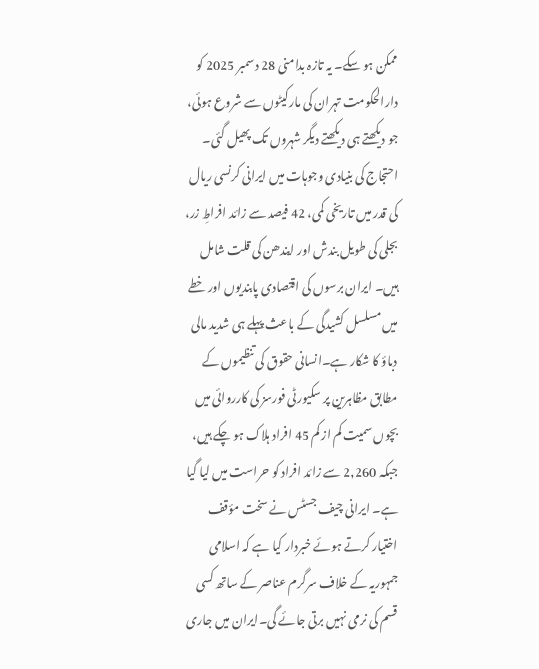ممکن ہو سکے۔ یہ تازہ بدامنی 28 دسمبر 2025 کو دارالحکومت تہران کی مارکیٹوں سے شروع ہوئی، جو دیکھتے ہی دیکھتے دیگر شہروں تک پھیل گئی۔ احتجاج کی بنیادی وجوہات میں ایرانی کرنسی ریال کی قدر میں تاریخی کمی، 42 فیصد سے زائد افراطِ زر، بجلی کی طویل بندش اور ایندھن کی قلت شامل ہیں۔ ایران برسوں کی اقتصادی پابندیوں اور خطے میں مسلسل کشیدگی کے باعث پہلے ہی شدید مالی دباؤ کا شکار ہے۔انسانی حقوق کی تنظیموں کے مطابق مظاہرین پر سکیورٹی فورسز کی کارروائی میں بچوں سمیت کم از کم 45 افراد ہلاک ہو چکے ہیں، جبکہ 2,260 سے زائد افراد کو حراست میں لیا گیا ہے۔ ایرانی چیف جسٹس نے سخت مؤقف اختیار کرتے ہوئے خبردار کیا ہے کہ اسلامی جمہوریہ کے خلاف سرگرم عناصر کے ساتھ کسی قسم کی نرمی نہیں برتی جائے گی۔ایران میں جاری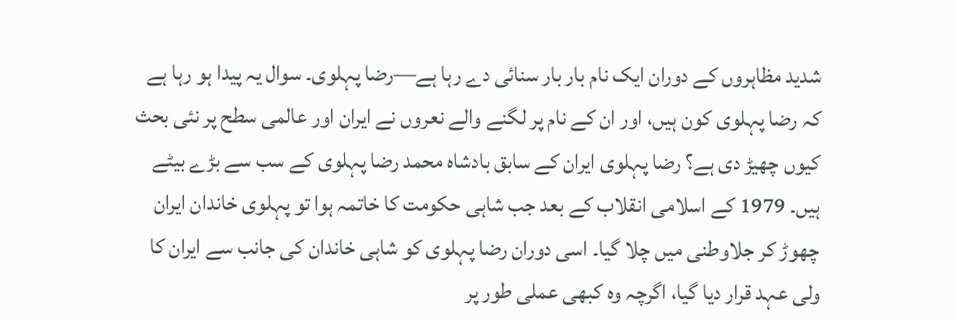شدید مظاہروں کے دوران ایک نام بار بار سنائی دے رہا ہے—رضا پہلوی۔ سوال یہ پیدا ہو رہا ہے کہ رضا پہلوی کون ہیں، اور ان کے نام پر لگنے والے نعروں نے ایران اور عالمی سطح پر نئی بحث کیوں چھیڑ دی ہے؟ رضا پہلوی ایران کے سابق بادشاہ محمد رضا پہلوی کے سب سے بڑے بیٹے ہیں۔ 1979 کے اسلامی انقلاب کے بعد جب شاہی حکومت کا خاتمہ ہوا تو پہلوی خاندان ایران چھوڑ کر جلاوطنی میں چلا گیا۔ اسی دوران رضا پہلوی کو شاہی خاندان کی جانب سے ایران کا ولی عہد قرار دیا گیا، اگرچہ وہ کبھی عملی طور پر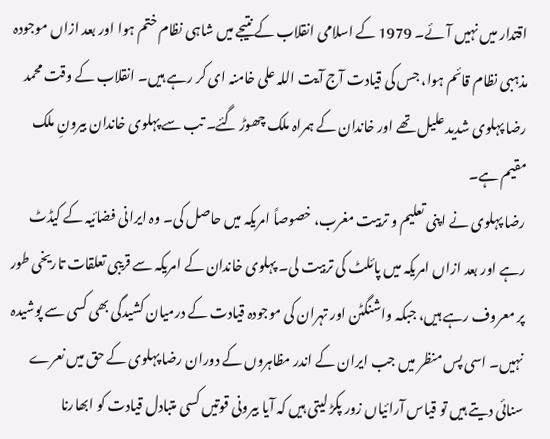اقتدار میں نہیں آئے۔ 1979 کے اسلامی انقلاب کے نتیجے میں شاہی نظام ختم ہوا اور بعد ازاں موجودہ مذہبی نظام قائم ہوا، جس کی قیادت آج آیت اللہ علی خامنہ ای کر رہے ہیں۔ انقلاب کے وقت محمد رضا پہلوی شدید علیل تھے اور خاندان کے ہمراہ ملک چھوڑ گئے۔ تب سے پہلوی خاندان بیرونِ ملک مقیم ہے۔
رضا پہلوی نے اپنی تعلیم و تربیت مغرب، خصوصاً امریکہ میں حاصل کی۔ وہ ایرانی فضائیہ کے کیڈٹ رہے اور بعد ازاں امریکہ میں پائلٹ کی تربیت لی۔ پہلوی خاندان کے امریکہ سے قریبی تعلقات تاریخی طور پر معروف رہے ہیں، جبکہ واشنگٹن اور تہران کی موجودہ قیادت کے درمیان کشیدگی بھی کسی سے پوشیدہ نہیں۔ اسی پس منظر میں جب ایران کے اندر مظاہروں کے دوران رضا پہلوی کے حق میں نعرے سنائی دیتے ہیں تو قیاس آرائیاں زور پکڑ لیتی ہیں کہ آیا بیرونی قوتیں کسی متبادل قیادت کو ابھارنا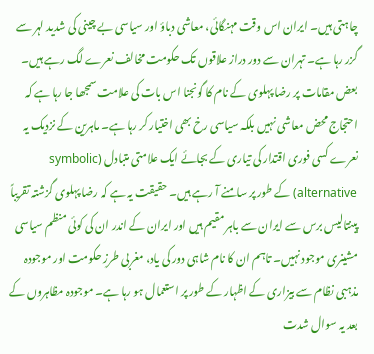چاہتی ہیں۔ ایران اس وقت مہنگائی، معاشی دباؤ اور سیاسی بے چینی کی شدید لہر سے گزر رہا ہے۔ تہران سے دور دراز علاقوں تک حکومت مخالف نعرے لگ رہے ہیں۔ بعض مقامات پر رضا پہلوی کے نام کا گونجنا اس بات کی علامت سمجھا جا رہا ہے کہ احتجاج محض معاشی نہیں بلکہ سیاسی رخ بھی اختیار کر رہا ہے۔ ماہرین کے نزدیک یہ نعرے کسی فوری اقتدار کی تیاری کے بجائے ایک علامتی متبادل (symbolic alternative) کے طور پر سامنے آ رہے ہیں۔ حقیقت یہ ہے کہ رضا پہلوی گزشتہ تقریباً پینتالیس برس سے ایران سے باہر مقیم ہیں اور ایران کے اندر ان کی کوئی منظم سیاسی مشینری موجود نہیں۔ تاہم ان کا نام شاہی دور کی یاد، مغربی طرزِ حکومت اور موجودہ مذہبی نظام سے بیزاری کے اظہار کے طور پر استعمال ہو رہا ہے۔ موجودہ مظاہروں کے بعد یہ سوال شدت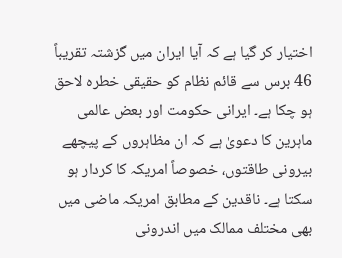اختیار کر گیا ہے کہ آیا ایران میں گزشتہ تقریباً 46 برس سے قائم نظام کو حقیقی خطرہ لاحق ہو چکا ہے۔ ایرانی حکومت اور بعض عالمی ماہرین کا دعویٰ ہے کہ ان مظاہروں کے پیچھے بیرونی طاقتوں، خصوصاً امریکہ کا کردار ہو سکتا ہے۔ ناقدین کے مطابق امریکہ ماضی میں بھی مختلف ممالک میں اندرونی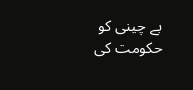بے چینی کو حکومت کی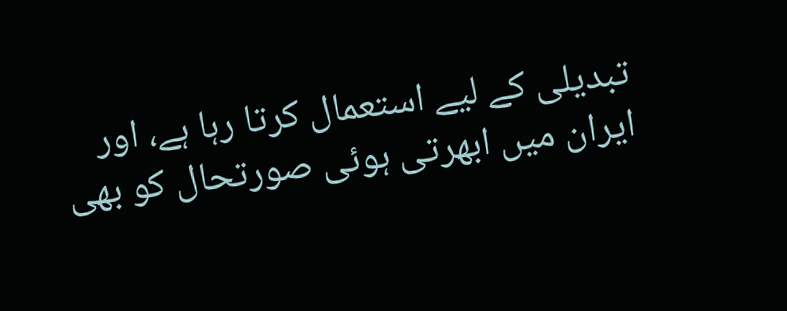تبدیلی کے لیے استعمال کرتا رہا ہے، اور ایران میں ابھرتی ہوئی صورتحال کو بھی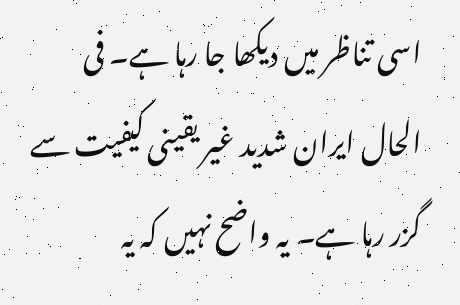اسی تناظر میں دیکھا جا رہا ہے۔ فی الحال ایران شدید غیر یقینی کیفیت سے گزر رہا ہے۔ یہ واضح نہیں کہ یہ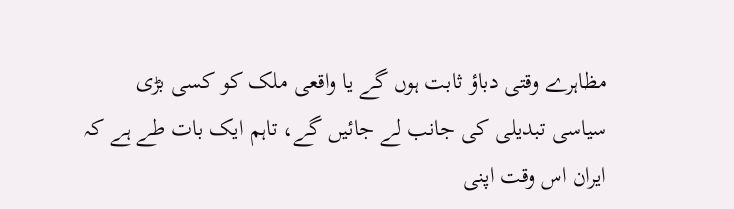مظاہرے وقتی دباؤ ثابت ہوں گے یا واقعی ملک کو کسی بڑی سیاسی تبدیلی کی جانب لے جائیں گے، تاہم ایک بات طے ہے کہ ایران اس وقت اپنی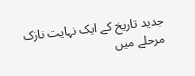جدید تاریخ کے ایک نہایت نازک مرحلے میں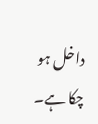داخل ہو چکا ہے۔